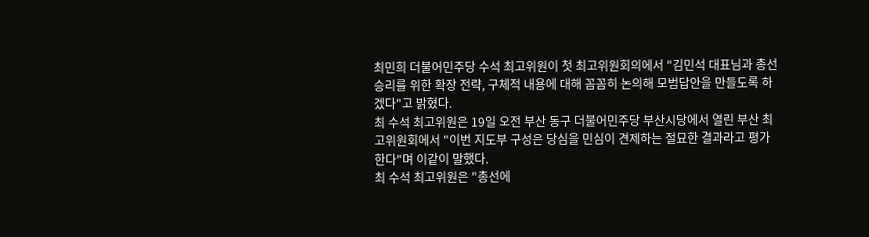최민희 더불어민주당 수석 최고위원이 첫 최고위원회의에서 "김민석 대표님과 총선 승리를 위한 확장 전략, 구체적 내용에 대해 꼼꼼히 논의해 모범답안을 만들도록 하겠다"고 밝혔다.
최 수석 최고위원은 19일 오전 부산 동구 더불어민주당 부산시당에서 열린 부산 최고위원회에서 "이번 지도부 구성은 당심을 민심이 견제하는 절묘한 결과라고 평가한다"며 이같이 말했다.
최 수석 최고위원은 "총선에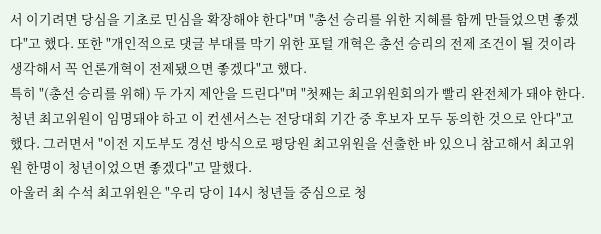서 이기려면 당심을 기초로 민심을 확장해야 한다"며 "총선 승리를 위한 지혜를 함께 만들었으면 좋겠다"고 했다. 또한 "개인적으로 댓글 부대를 막기 위한 포털 개혁은 총선 승리의 전제 조건이 될 것이라 생각해서 꼭 언론개혁이 전제됐으면 좋겠다"고 했다.
특히 "(총선 승리를 위해) 두 가지 제안을 드린다"며 "첫째는 최고위원회의가 빨리 완전체가 돼야 한다. 청년 최고위원이 임명돼야 하고 이 컨센서스는 전당대회 기간 중 후보자 모두 동의한 것으로 안다"고 했다. 그러면서 "이전 지도부도 경선 방식으로 평당원 최고위원을 선출한 바 있으니 참고해서 최고위원 한명이 청년이었으면 좋겠다"고 말했다.
아울러 최 수석 최고위원은 "우리 당이 14시 청년들 중심으로 청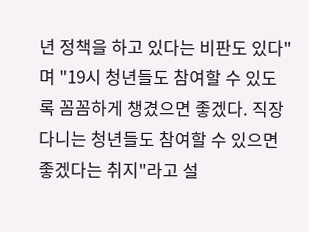년 정책을 하고 있다는 비판도 있다"며 "19시 청년들도 참여할 수 있도록 꼼꼼하게 챙겼으면 좋겠다. 직장 다니는 청년들도 참여할 수 있으면 좋겠다는 취지"라고 설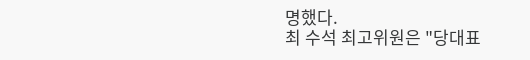명했다.
최 수석 최고위원은 "당대표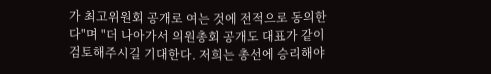가 최고위원회 공개로 여는 것에 전적으로 동의한다"며 "더 나아가서 의원총회 공개도 대표가 같이 검토해주시길 기대한다. 저희는 총선에 승리해야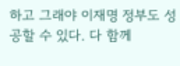하고 그래야 이재명 정부도 성공할 수 있다. 다 함께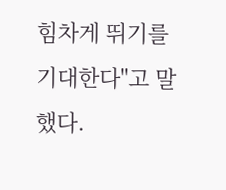힘차게 뛰기를 기대한다"고 말했다.